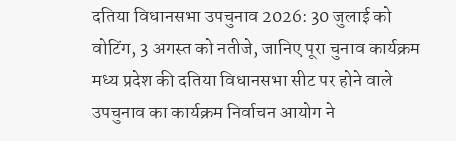दतिया विधानसभा उपचुनाव 2026: 30 जुलाई को वोटिंग, 3 अगस्त को नतीजे, जानिए पूरा चुनाव कार्यक्रम
मध्य प्रदेश की दतिया विधानसभा सीट पर होने वाले उपचुनाव का कार्यक्रम निर्वाचन आयोग ने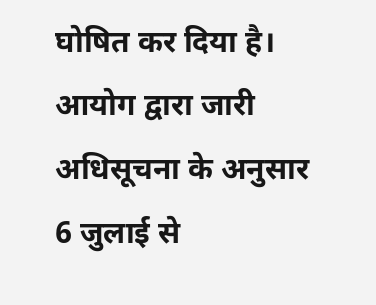घोषित कर दिया है। आयोग द्वारा जारी अधिसूचना के अनुसार 6 जुलाई से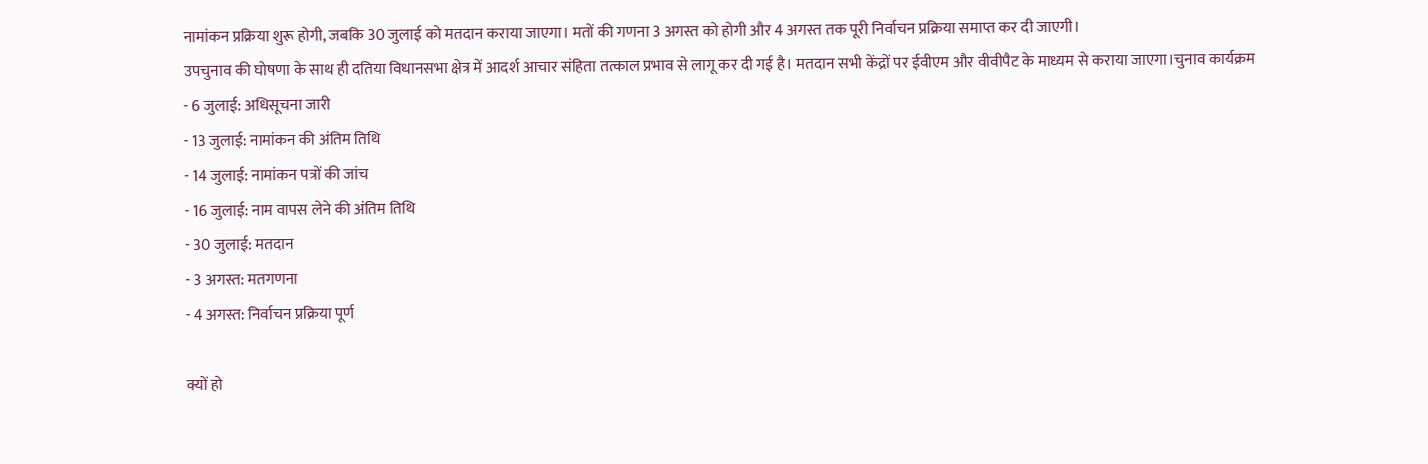नामांकन प्रक्रिया शुरू होगी, जबकि 30 जुलाई को मतदान कराया जाएगा। मतों की गणना 3 अगस्त को होगी और 4 अगस्त तक पूरी निर्वाचन प्रक्रिया समाप्त कर दी जाएगी।
उपचुनाव की घोषणा के साथ ही दतिया विधानसभा क्षेत्र में आदर्श आचार संहिता तत्काल प्रभाव से लागू कर दी गई है। मतदान सभी केंद्रों पर ईवीएम और वीवीपैट के माध्यम से कराया जाएगा।चुनाव कार्यक्रम
- 6 जुलाई: अधिसूचना जारी
- 13 जुलाई: नामांकन की अंतिम तिथि
- 14 जुलाई: नामांकन पत्रों की जांच
- 16 जुलाई: नाम वापस लेने की अंतिम तिथि
- 30 जुलाई: मतदान
- 3 अगस्त: मतगणना
- 4 अगस्त: निर्वाचन प्रक्रिया पूर्ण

क्यों हो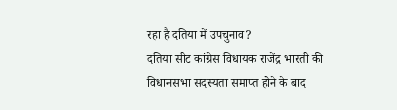रहा है दतिया में उपचुनाव?
दतिया सीट कांग्रेस विधायक राजेंद्र भारती की विधानसभा सदस्यता समाप्त होने के बाद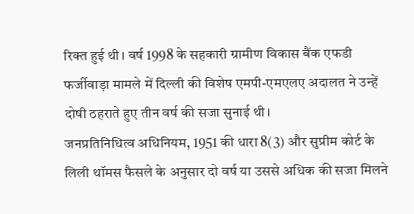रिक्त हुई थी। वर्ष 1998 के सहकारी ग्रामीण विकास बैंक एफडी फर्जीवाड़ा मामले में दिल्ली की विशेष एमपी-एमएलए अदालत ने उन्हें दोषी ठहराते हुए तीन वर्ष की सजा सुनाई थी।
जनप्रतिनिधित्व अधिनियम, 1951 की धारा 8(3) और सुप्रीम कोर्ट के लिली थॉमस फैसले के अनुसार दो वर्ष या उससे अधिक की सजा मिलने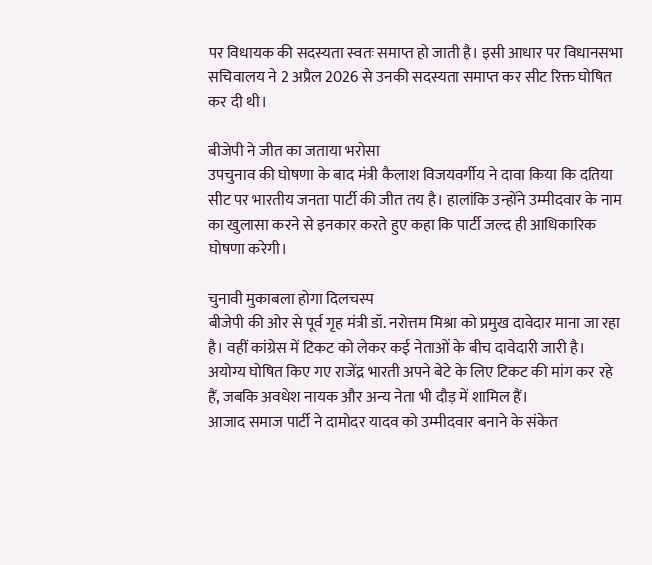पर विधायक की सदस्यता स्वतः समाप्त हो जाती है। इसी आधार पर विधानसभा सचिवालय ने 2 अप्रैल 2026 से उनकी सदस्यता समाप्त कर सीट रिक्त घोषित कर दी थी।

बीजेपी ने जीत का जताया भरोसा
उपचुनाव की घोषणा के बाद मंत्री कैलाश विजयवर्गीय ने दावा किया कि दतिया सीट पर भारतीय जनता पार्टी की जीत तय है। हालांकि उन्होंने उम्मीदवार के नाम का खुलासा करने से इनकार करते हुए कहा कि पार्टी जल्द ही आधिकारिक घोषणा करेगी।

चुनावी मुकाबला होगा दिलचस्प
बीजेपी की ओर से पूर्व गृह मंत्री डॉ. नरोत्तम मिश्रा को प्रमुख दावेदार माना जा रहा है। वहीं कांग्रेस में टिकट को लेकर कई नेताओं के बीच दावेदारी जारी है। अयोग्य घोषित किए गए राजेंद्र भारती अपने बेटे के लिए टिकट की मांग कर रहे हैं, जबकि अवधेश नायक और अन्य नेता भी दौड़ में शामिल हैं।
आजाद समाज पार्टी ने दामोदर यादव को उम्मीदवार बनाने के संकेत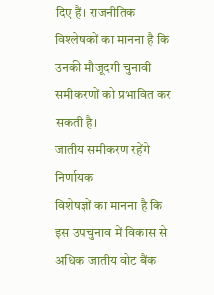दिए हैं। राजनीतिक विश्लेषकों का मानना है कि उनकी मौजूदगी चुनावी समीकरणों को प्रभावित कर सकती है।
जातीय समीकरण रहेंगे निर्णायक
विशेषज्ञों का मानना है कि इस उपचुनाव में विकास से अधिक जातीय वोट बैंक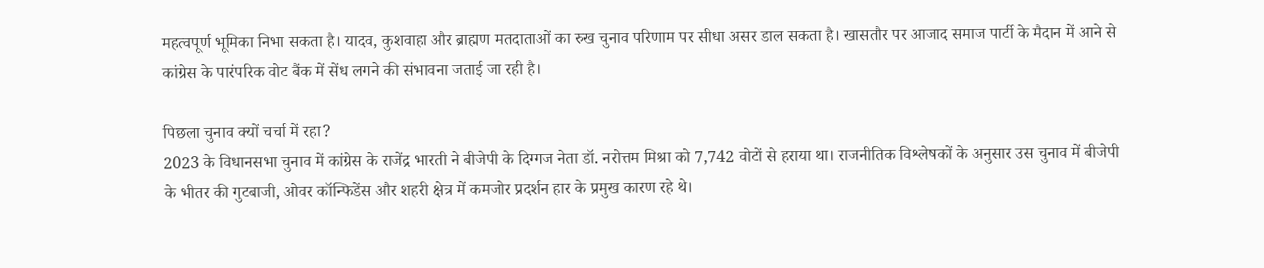महत्वपूर्ण भूमिका निभा सकता है। यादव, कुशवाहा और ब्राह्मण मतदाताओं का रुख चुनाव परिणाम पर सीधा असर डाल सकता है। खासतौर पर आजाद समाज पार्टी के मैदान में आने से कांग्रेस के पारंपरिक वोट बैंक में सेंध लगने की संभावना जताई जा रही है।

पिछला चुनाव क्यों चर्चा में रहा?
2023 के विधानसभा चुनाव में कांग्रेस के राजेंद्र भारती ने बीजेपी के दिग्गज नेता डॉ. नरोत्तम मिश्रा को 7,742 वोटों से हराया था। राजनीतिक विश्लेषकों के अनुसार उस चुनाव में बीजेपी के भीतर की गुटबाजी, ओवर कॉन्फिडेंस और शहरी क्षेत्र में कमजोर प्रदर्शन हार के प्रमुख कारण रहे थे।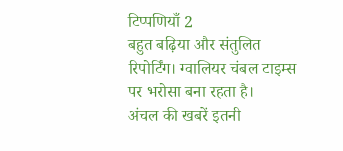टिप्पणियाँ 2
बहुत बढ़िया और संतुलित रिपोर्टिंग। ग्वालियर चंबल टाइम्स पर भरोसा बना रहता है।
अंचल की खबरें इतनी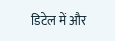डिटेल में और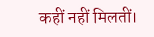कहीं नहीं मिलतीं।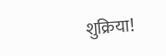शुक्रिया!